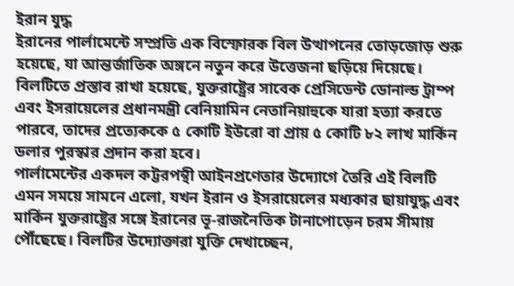ইরান যুদ্ধ
ইরানের পার্লামেন্টে সম্প্রতি এক বিস্ফোরক বিল উত্থাপনের তোড়জোড় শুরু হয়েছে, যা আন্তর্জাতিক অঙ্গনে নতুন করে উত্তেজনা ছড়িয়ে দিয়েছে। বিলটিতে প্রস্তাব রাখা হয়েছে, যুক্তরাষ্ট্রের সাবেক প্রেসিডেন্ট ডোনাল্ড ট্রাম্প এবং ইসরায়েলের প্রধানমন্ত্রী বেনিয়ামিন নেতানিয়াহুকে যারা হত্যা করতে পারবে, তাদের প্রত্যেককে ৫ কোটি ইউরো বা প্রায় ৫ কোটি ৮২ লাখ মার্কিন ডলার পুরস্কার প্রদান করা হবে।
পার্লামেন্টের একদল কট্টরপন্থী আইনপ্রণেতার উদ্যোগে তৈরি এই বিলটি এমন সময়ে সামনে এলো, যখন ইরান ও ইসরায়েলের মধ্যকার ছায়াযুদ্ধ এবং মার্কিন যুক্তরাষ্ট্রের সঙ্গে ইরানের ভূ-রাজনৈতিক টানাপোড়েন চরম সীমায় পৌঁছেছে। বিলটির উদ্যোক্তারা যুক্তি দেখাচ্ছেন,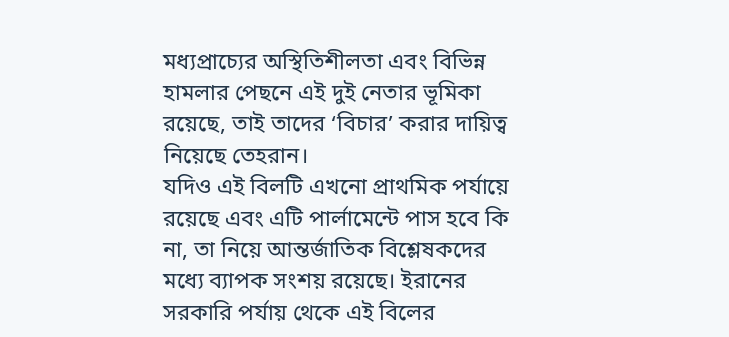মধ্যপ্রাচ্যের অস্থিতিশীলতা এবং বিভিন্ন হামলার পেছনে এই দুই নেতার ভূমিকা রয়েছে, তাই তাদের ‘বিচার’ করার দায়িত্ব নিয়েছে তেহরান।
যদিও এই বিলটি এখনো প্রাথমিক পর্যায়ে রয়েছে এবং এটি পার্লামেন্টে পাস হবে কি না, তা নিয়ে আন্তর্জাতিক বিশ্লেষকদের মধ্যে ব্যাপক সংশয় রয়েছে। ইরানের সরকারি পর্যায় থেকে এই বিলের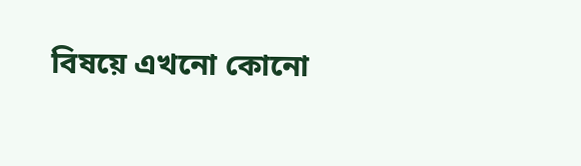বিষয়ে এখনো কোনো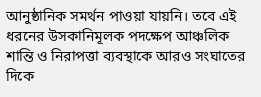আনুষ্ঠানিক সমর্থন পাওয়া যায়নি। তবে এই ধরনের উসকানিমূলক পদক্ষেপ আঞ্চলিক শান্তি ও নিরাপত্তা ব্যবস্থাকে আরও সংঘাতের দিকে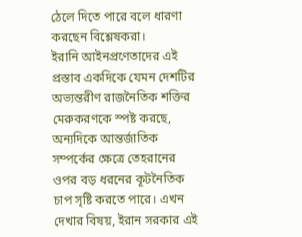ঠেলে দিতে পারে বলে ধারণা করছেন বিশ্লেষকরা।
ইরানি আইনপ্রণেতাদের এই প্রস্তাব একদিকে যেমন দেশটির অভ্যন্তরীণ রাজনৈতিক শক্তির মেরুকরণকে স্পষ্ট করছে, অন্যদিকে আন্তর্জাতিক সম্পর্কের ক্ষেত্রে তেহরানের ওপর বড় ধরনের কূটনৈতিক চাপ সৃষ্টি করতে পারে। এখন দেখার বিষয়, ইরান সরকার এই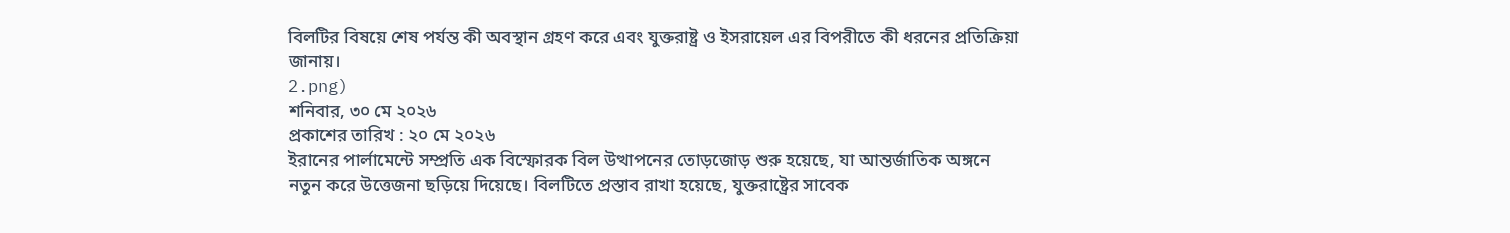বিলটির বিষয়ে শেষ পর্যন্ত কী অবস্থান গ্রহণ করে এবং যুক্তরাষ্ট্র ও ইসরায়েল এর বিপরীতে কী ধরনের প্রতিক্রিয়া জানায়।
2.png)
শনিবার, ৩০ মে ২০২৬
প্রকাশের তারিখ : ২০ মে ২০২৬
ইরানের পার্লামেন্টে সম্প্রতি এক বিস্ফোরক বিল উত্থাপনের তোড়জোড় শুরু হয়েছে, যা আন্তর্জাতিক অঙ্গনে নতুন করে উত্তেজনা ছড়িয়ে দিয়েছে। বিলটিতে প্রস্তাব রাখা হয়েছে, যুক্তরাষ্ট্রের সাবেক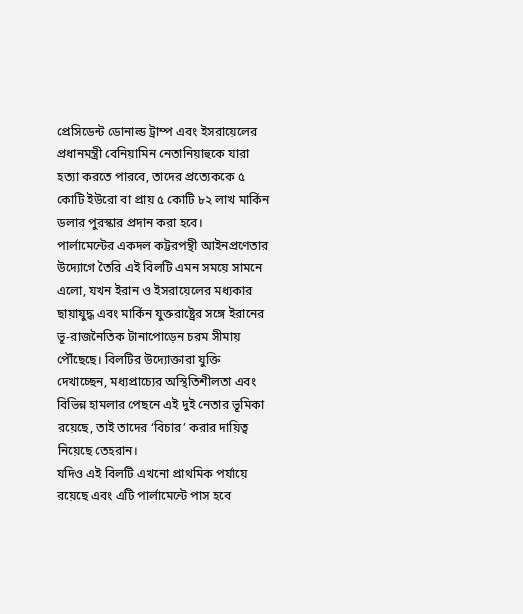প্রেসিডেন্ট ডোনাল্ড ট্রাম্প এবং ইসরায়েলের প্রধানমন্ত্রী বেনিয়ামিন নেতানিয়াহুকে যারা হত্যা করতে পারবে, তাদের প্রত্যেককে ৫ কোটি ইউরো বা প্রায় ৫ কোটি ৮২ লাখ মার্কিন ডলার পুরস্কার প্রদান করা হবে।
পার্লামেন্টের একদল কট্টরপন্থী আইনপ্রণেতার উদ্যোগে তৈরি এই বিলটি এমন সময়ে সামনে এলো, যখন ইরান ও ইসরায়েলের মধ্যকার ছায়াযুদ্ধ এবং মার্কিন যুক্তরাষ্ট্রের সঙ্গে ইরানের ভূ-রাজনৈতিক টানাপোড়েন চরম সীমায় পৌঁছেছে। বিলটির উদ্যোক্তারা যুক্তি দেখাচ্ছেন, মধ্যপ্রাচ্যের অস্থিতিশীলতা এবং বিভিন্ন হামলার পেছনে এই দুই নেতার ভূমিকা রয়েছে, তাই তাদের ‘বিচার’ করার দায়িত্ব নিয়েছে তেহরান।
যদিও এই বিলটি এখনো প্রাথমিক পর্যায়ে রয়েছে এবং এটি পার্লামেন্টে পাস হবে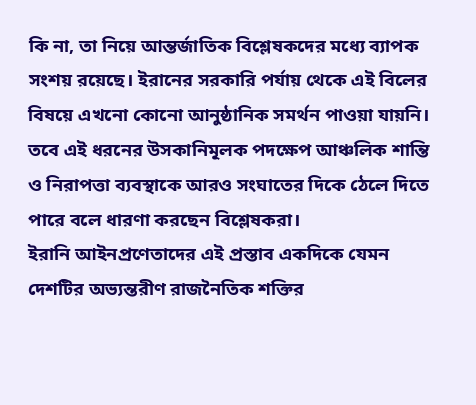কি না, তা নিয়ে আন্তর্জাতিক বিশ্লেষকদের মধ্যে ব্যাপক সংশয় রয়েছে। ইরানের সরকারি পর্যায় থেকে এই বিলের বিষয়ে এখনো কোনো আনুষ্ঠানিক সমর্থন পাওয়া যায়নি। তবে এই ধরনের উসকানিমূলক পদক্ষেপ আঞ্চলিক শান্তি ও নিরাপত্তা ব্যবস্থাকে আরও সংঘাতের দিকে ঠেলে দিতে পারে বলে ধারণা করছেন বিশ্লেষকরা।
ইরানি আইনপ্রণেতাদের এই প্রস্তাব একদিকে যেমন দেশটির অভ্যন্তরীণ রাজনৈতিক শক্তির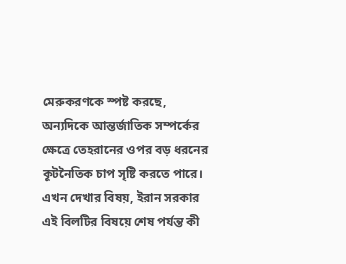মেরুকরণকে স্পষ্ট করছে, অন্যদিকে আন্তর্জাতিক সম্পর্কের ক্ষেত্রে তেহরানের ওপর বড় ধরনের কূটনৈতিক চাপ সৃষ্টি করতে পারে। এখন দেখার বিষয়, ইরান সরকার এই বিলটির বিষয়ে শেষ পর্যন্ত কী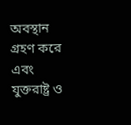অবস্থান গ্রহণ করে এবং যুক্তরাষ্ট্র ও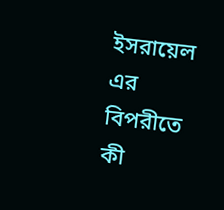ইসরায়েল এর বিপরীতে কী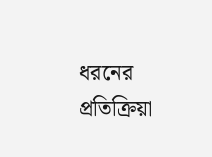ধরনের প্রতিক্রিয়া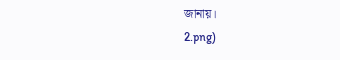জানায়।
2.png)